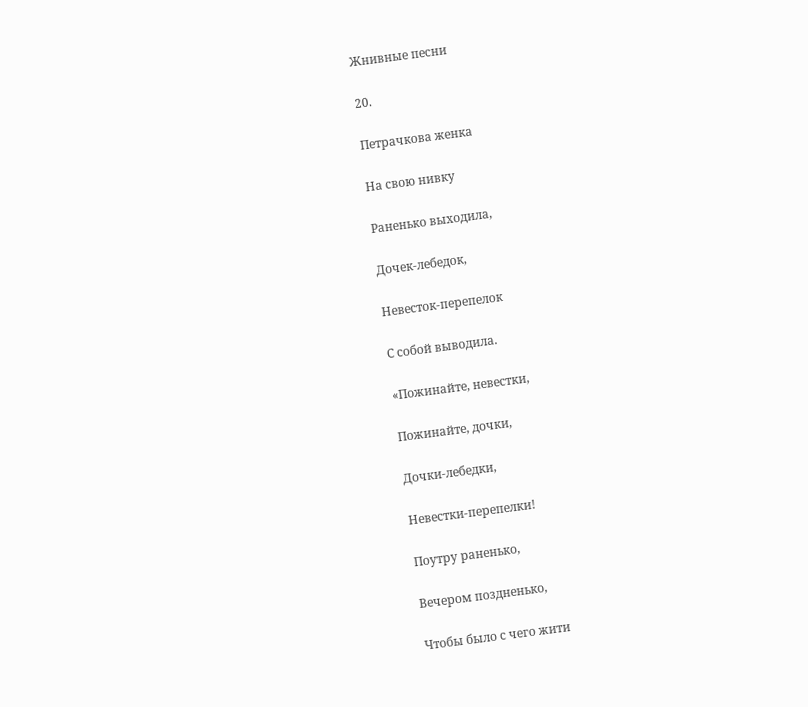Жнивные песни

20.

Петрачкова женка

На свою нивку

Раненько выходила,

Дочек-лебедок,

Невесток-перепелок

С собой выводила.

«Пожинайте, невестки,

Пожинайте, дочки,

Дочки-лебедки,

Невестки-перепелки!

Поутру раненько,

Вечером поздненько,

Чтобы было с чего жити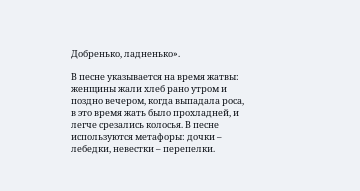Добренько, ладненько».

В песне указывается на время жатвы: женщины жали хлеб рано утром и поздно вечером, когда выпадала роса, в это время жать было прохладней, и легче срезались колосья. В песне используются метафоры: дочки – лебедки, невестки – перепелки.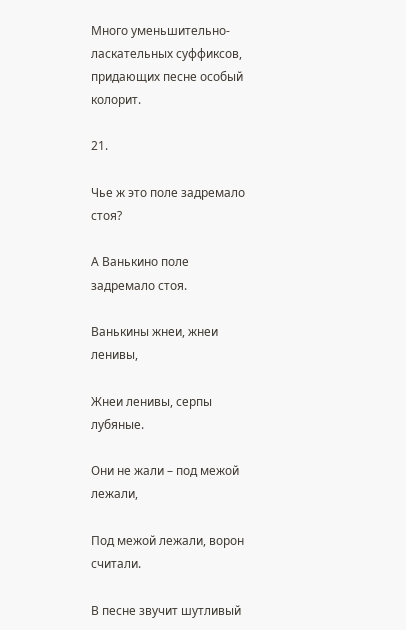Много уменьшительно-ласкательных суффиксов, придающих песне особый колорит.

21.

Чье ж это поле задремало стоя?

А Ванькино поле задремало стоя.

Ванькины жнеи, жнеи ленивы,

Жнеи ленивы, серпы лубяные.

Они не жали – под межой лежали,

Под межой лежали, ворон считали.

В песне звучит шутливый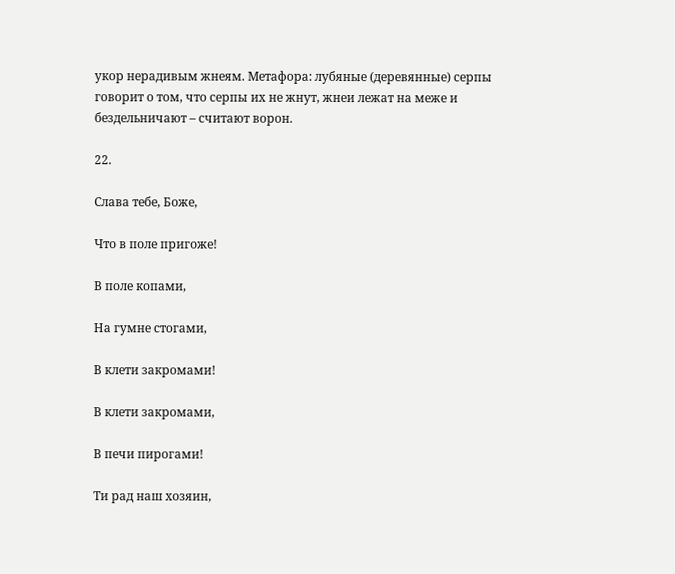укор нерадивым жнеям. Метафора: лубяные (деревянные) серпы говорит о том, что серпы их не жнут, жнеи лежат на меже и бездельничают – считают ворон.

22.

Слава тебе, Боже,

Что в поле пригоже!

В поле копами,

На гумне стогами,

В клети закромами!

В клети закромами,

В печи пирогами!

Ти рад наш хозяин,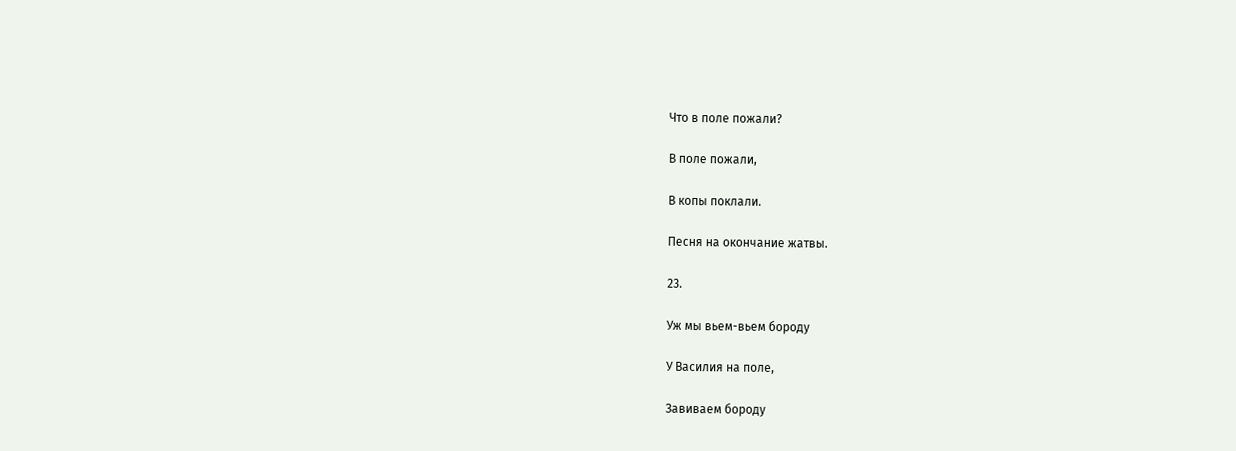Что в поле пожали?

В поле пожали,

В копы поклали.

Песня на окончание жатвы.

23.

Уж мы вьем-вьем бороду

У Василия на поле,

Завиваем бороду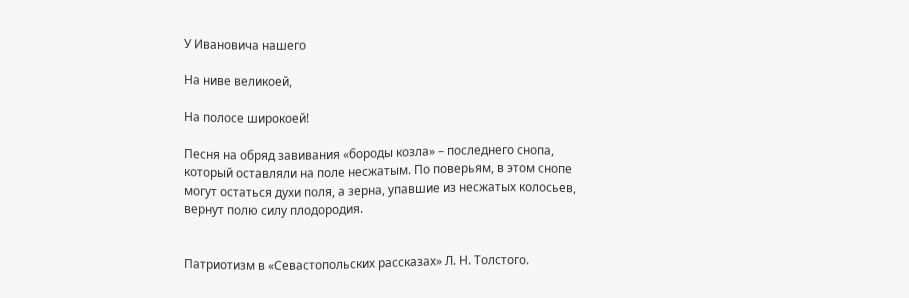У Ивановича нашего

На ниве великоей,

На полосе широкоей!

Песня на обряд завивания «бороды козла» – последнего снопа, который оставляли на поле несжатым. По поверьям, в этом снопе могут остаться духи поля, а зерна, упавшие из несжатых колосьев, вернут полю силу плодородия.


Патриотизм в «Севастопольских рассказах» Л. Н. Толстого.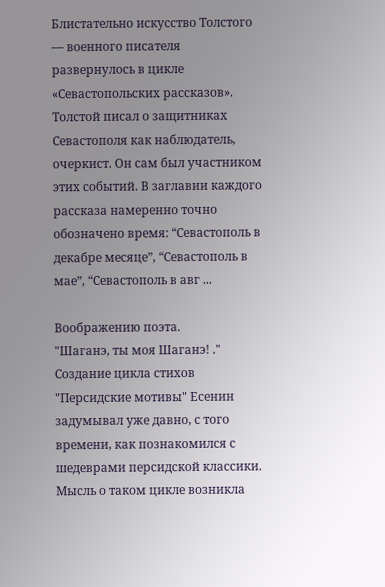Блистательно искусство Толстого — военного писателя развернулось в цикле «Севастопольских рассказов». Толстой писал о защитниках Севастополя как наблюдатель, очеркист. Он сам был участником этих событий. В заглавии каждого рассказа намеренно точно обозначено время: “Севастополь в декабре месяце”, “Севастополь в мае”, “Севастополь в авг ...

Воображению поэта.
"Шаганэ, ты моя Шаганэ! ." Создание цикла стихов "Персидские мотивы" Есенин задумывал уже давно, с того времени, как познакомился с шедеврами персидской классики. Мысль о таком цикле возникла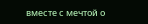вместе с мечтой о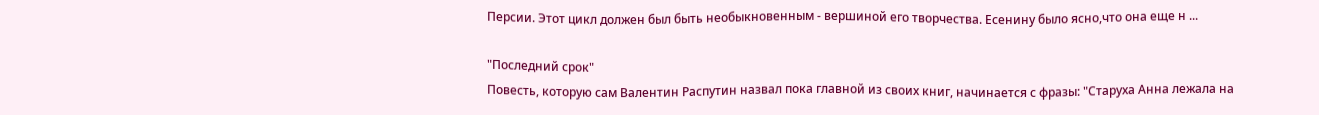Персии. Этот цикл должен был быть необыкновенным - вершиной его творчества. Есенину было ясно,что она еще н ...

"Последний срок"
Повесть, которую сам Валентин Распутин назвал пока главной из своих книг, начинается с фразы: "Старуха Анна лежала на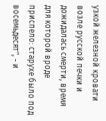узкой железной кровати возле русской печки и дожидалась смерти, время для которой вроде приспело: старухе было под восемьдесят", - и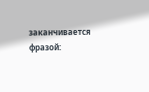заканчивается фразой: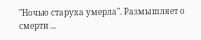"Ночью старуха умерла". Размышляет о смерти ...